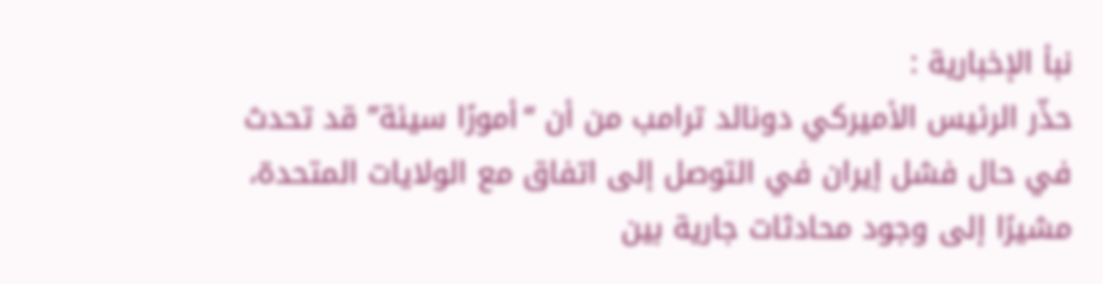نبأ الإخبارية :
حذّر الرئيس الأميركي دونالد ترامب من أن “أمورًا سيئة” قد تحدث في حال فشل إيران في التوصل إلى اتفاق مع الولايات المتحدة، مشيرًا إلى وجود محادثات جارية بين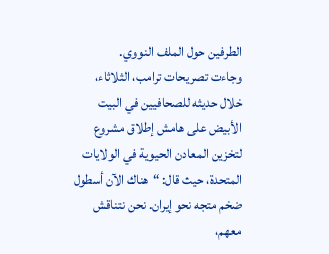الطرفين حول الملف النووي.
وجاءت تصريحات ترامب، الثلاثاء، خلال حديثه للصحافيين في البيت الأبيض على هامش إطلاق مشروع لتخزين المعادن الحيوية في الولايات المتحدة، حيث قال: “هناك الآن أسطول ضخم متجه نحو إيران. نحن نتناقش معهم،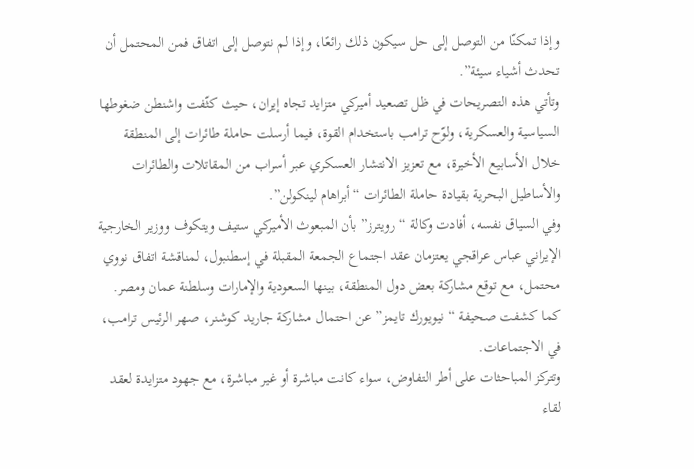وإذا تمكنّا من التوصل إلى حل سيكون ذلك رائعًا، وإذا لم نتوصل إلى اتفاق فمن المحتمل أن تحدث أشياء سيئة”.
وتأتي هذه التصريحات في ظل تصعيد أميركي متزايد تجاه إيران، حيث كثّفت واشنطن ضغوطها السياسية والعسكرية، ولوّح ترامب باستخدام القوة، فيما أرسلت حاملة طائرات إلى المنطقة خلال الأسابيع الأخيرة، مع تعزيز الانتشار العسكري عبر أسراب من المقاتلات والطائرات والأساطيل البحرية بقيادة حاملة الطائرات “أبراهام لينكولن”.
وفي السياق نفسه، أفادت وكالة “رويترز” بأن المبعوث الأميركي ستيف ويتكوف ووزير الخارجية الإيراني عباس عراقجي يعتزمان عقد اجتماع الجمعة المقبلة في إسطنبول، لمناقشة اتفاق نووي محتمل، مع توقع مشاركة بعض دول المنطقة، بينها السعودية والإمارات وسلطنة عمان ومصر.
كما كشفت صحيفة “نيويورك تايمز” عن احتمال مشاركة جاريد كوشنر، صهر الرئيس ترامب، في الاجتماعات.
وتتركز المباحثات على أطر التفاوض، سواء كانت مباشرة أو غير مباشرة، مع جهود متزايدة لعقد لقاء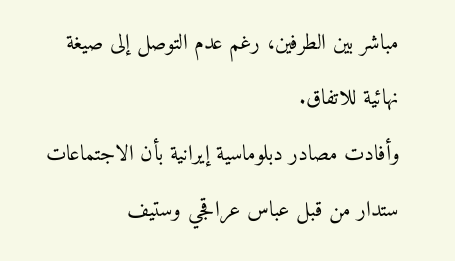مباشر بين الطرفين، رغم عدم التوصل إلى صيغة نهائية للاتفاق.
وأفادت مصادر دبلوماسية إيرانية بأن الاجتماعات ستدار من قبل عباس عراقجي وستيف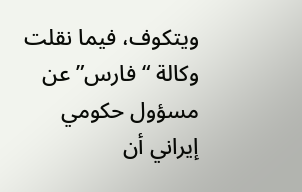ويتكوف، فيما نقلت وكالة “فارس” عن مسؤول حكومي إيراني أن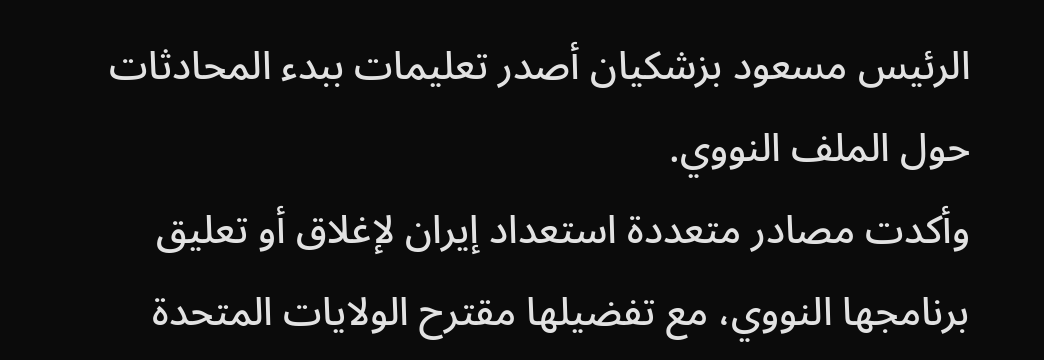الرئيس مسعود بزشكيان أصدر تعليمات ببدء المحادثات حول الملف النووي.
وأكدت مصادر متعددة استعداد إيران لإغلاق أو تعليق برنامجها النووي، مع تفضيلها مقترح الولايات المتحدة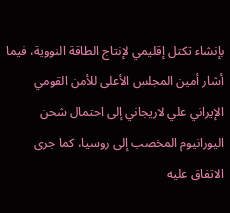بإنشاء تكتل إقليمي لإنتاج الطاقة النووية، فيما أشار أمين المجلس الأعلى للأمن القومي الإيراني علي لاريجاني إلى احتمال شحن اليورانيوم المخصب إلى روسيا، كما جرى الاتفاق عليه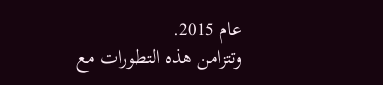عام 2015.
وتتزامن هذه التطورات مع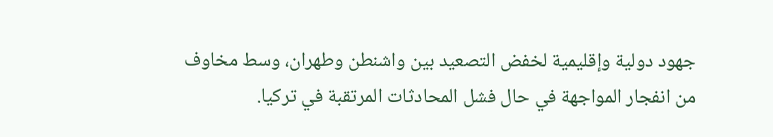جهود دولية وإقليمية لخفض التصعيد بين واشنطن وطهران، وسط مخاوف من انفجار المواجهة في حال فشل المحادثات المرتقبة في تركيا.